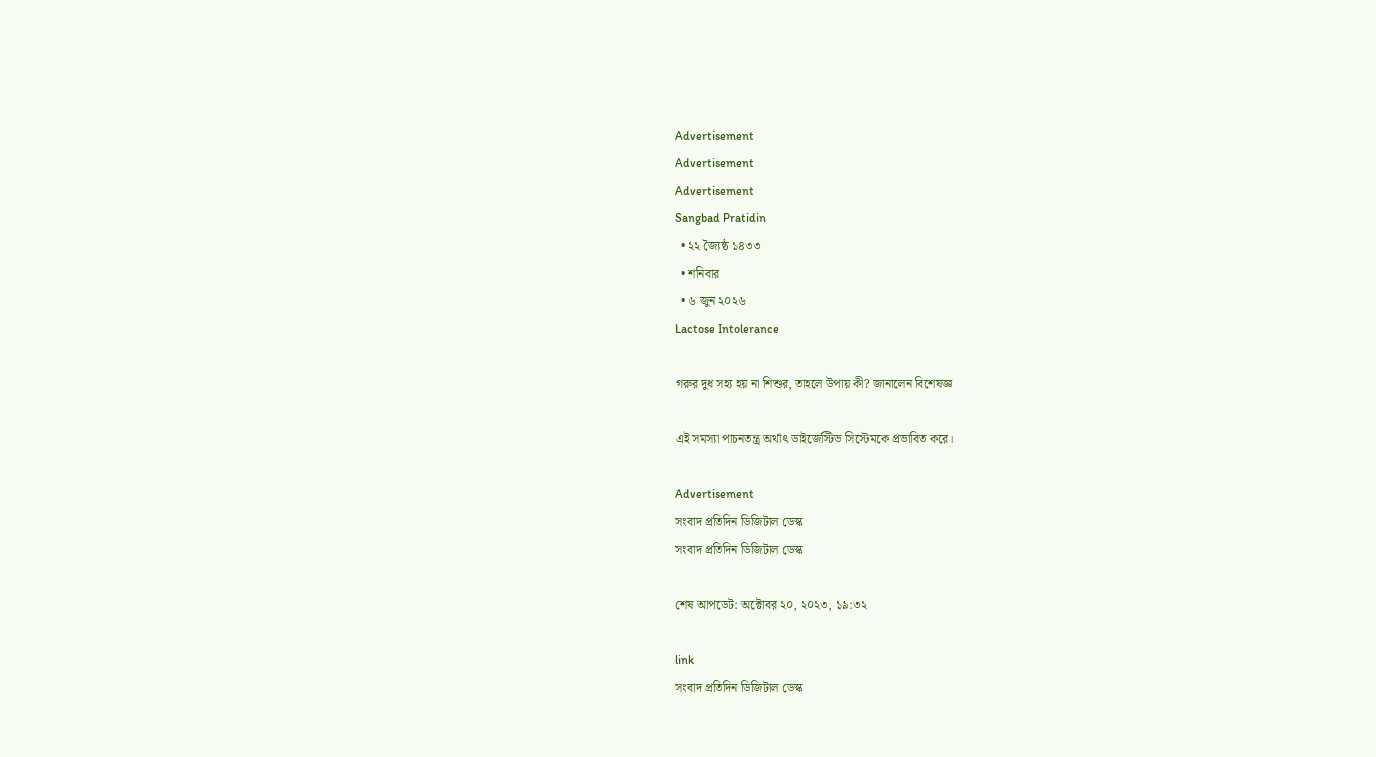Advertisement
Advertisement
Advertisement
Sangbad Pratidin
  • ২২ জ্যৈষ্ঠ ১৪৩৩
  • শনিবার
  • ৬ জুন ২০২৬
Lactose Intolerance

গরুর দুধ সহ্য হয় না শিশুর, তাহলে উপায় কী? জানালেন বিশেষজ্ঞ

এই সমস্যা পাচনতন্ত্র অর্থাৎ ডাইজেস্টিভ সিস্টেমকে প্রভাবিত করে।

Advertisement
সংবাদ প্রতিদিন ডিজিটাল ডেস্ক
সংবাদ প্রতিদিন ডিজিটাল ডেস্ক

শেষ আপডেট: অক্টোবর ২০, ২০২৩, ১৯:৩২

link
সংবাদ প্রতিদিন ডিজিটাল ডেস্ক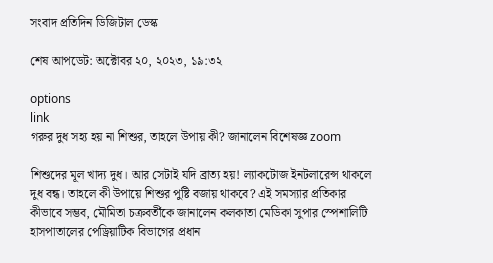সংবাদ প্রতিদিন ডিজিটাল ডেস্ক

শেষ আপডেট: অক্টোবর ২০, ২০২৩, ১৯:৩২

options
link
গরুর দুধ সহ্য হয় না শিশুর, তাহলে উপায় কী? জানালেন বিশেষজ্ঞ zoom

শিশুদের মূল খাদ্য দুধ। আর সেটাই যদি ব্রাত্য হয়! ল্যাকটোজ ইনটলারেন্স থাকলে দুধ বন্ধ। তাহলে কী উপায়ে শিশুর পুষ্টি বজায় থাকবে? এই সমস্যার প্রতিকার কীভাবে সম্ভব, মৌমিতা চক্রবর্তীকে জানালেন কলকাতা মেডিকা সুপার স্পেশালিটি হাসপাতালের পেড্রিয়াটিক বিভাগের প্রধান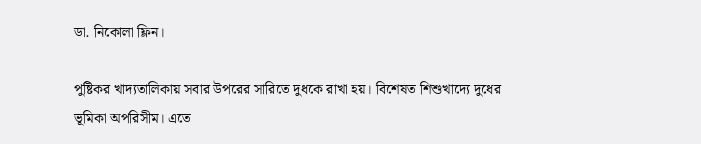ডা. নিকোলা ফ্লিন।

পুষ্টিকর খাদ্যতালিকায় সবার উপরের সারিতে দুধকে রাখা হয়। বিশেষত শিশুখাদ্যে দুধের ভূমিকা অপরিসীম। এতে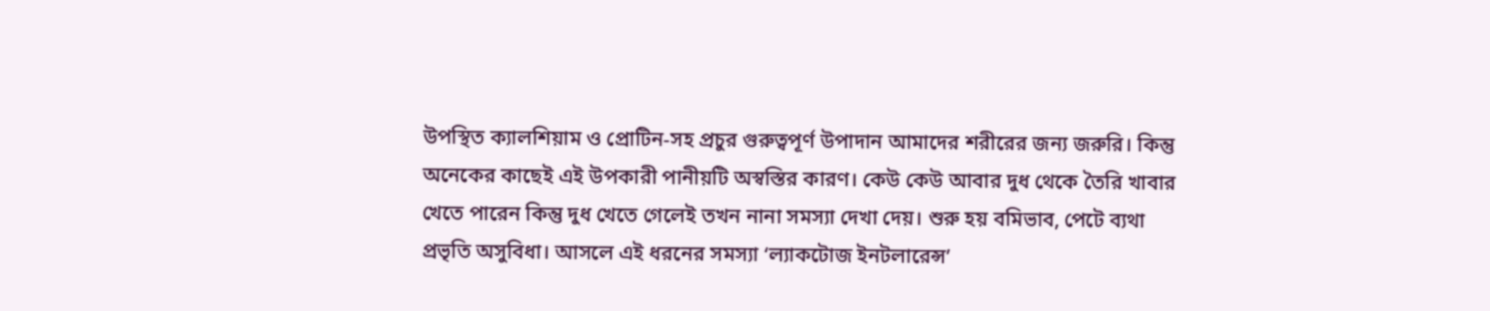উপস্থিত ক্যালশিয়াম ও প্রোটিন-সহ প্রচুর গুরুত্বপূর্ণ উপাদান আমাদের শরীরের জন্য জরুরি। কিন্তু অনেকের কাছেই এই উপকারী পানীয়টি অস্বস্তির কারণ। কেউ কেউ আবার দুধ থেকে তৈরি খাবার খেতে পারেন কিন্তু দুধ খেতে গেলেই তখন নানা সমস্যা দেখা দেয়। শুরু হয় বমিভাব, পেটে ব্যথা প্রভৃতি অসুবিধা। আসলে এই ধরনের সমস্যা ‘ল্যাকটোজ ইনটলারেন্স’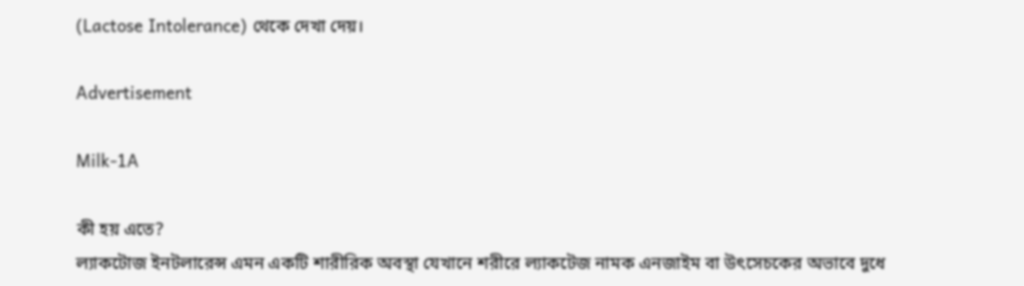(Lactose Intolerance) থেকে দেখা দেয়।

Advertisement

Milk-1A

কী হয় এতে?
ল্যাকটোজ ইনটলারেন্স এমন একটি শারীরিক অবস্থা যেখানে শরীরে ল্যাকটেজ নামক এনজাইম বা উৎসেচকের অভাবে দুধে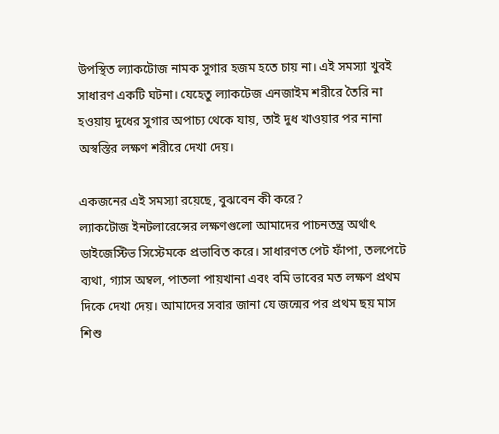উপস্থিত ল্যাকটোজ নামক সুগার হজম হতে চায় না। এই সমস্যা খুবই সাধারণ একটি ঘটনা। যেহেতু ল্যাকটেজ এনজাইম শরীরে তৈরি না হওয়ায় দুধের সুগার অপাচ্য থেকে যায়, তাই দুধ খাওয়ার পর নানা অস্বস্তির লক্ষণ শরীরে দেখা দেয়।

একজনের এই সমস্যা রয়েছে, বুঝবেন কী করে?
ল্যাকটোজ ইনটলারেন্সের লক্ষণগুলো আমাদের পাচনতন্ত্র অর্থাৎ ডাইজেস্টিভ সিস্টেমকে প্রভাবিত করে। সাধারণত পেট ফাঁপা, তলপেটে ব্যথা, গ্যাস অম্বল, পাতলা পায়খানা এবং বমি ভাবের মত লক্ষণ প্রথম দিকে দেখা দেয়। আমাদের সবার জানা যে জন্মের পর প্রথম ছয় মাস শিশু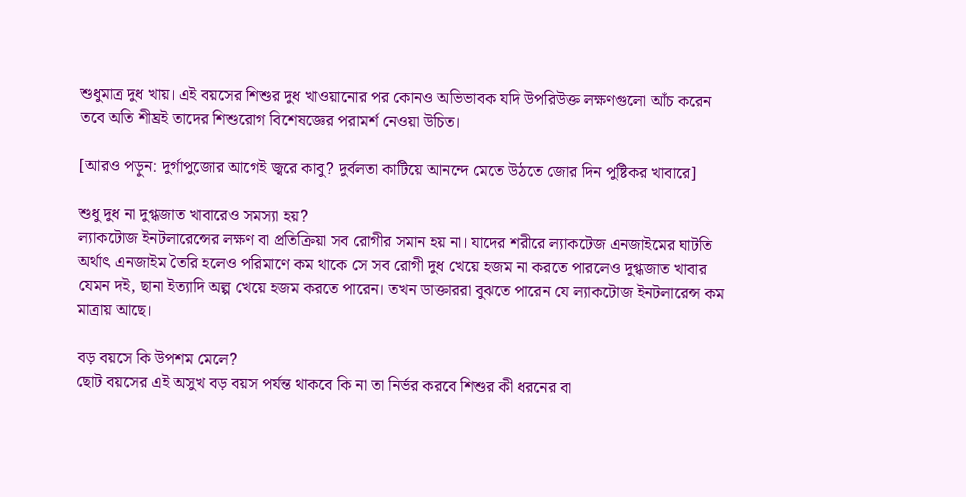শুধুমাত্র দুধ খায়। এই বয়সের শিশুর দুধ খাওয়ানোর পর কোনও অভিভাবক যদি উপরিউক্ত লক্ষণগুলো আঁচ করেন তবে অতি শীঘ্রই তাদের শিশুরোগ বিশেষজ্ঞের পরামর্শ নেওয়া উচিত।

[আরও পড়ুন: দুর্গাপুজোর আগেই জ্বরে কাবু? দুর্বলতা কাটিয়ে আনন্দে মেতে উঠতে জোর দিন পুষ্টিকর খাবারে]

শুধু দুধ না দুগ্ধজাত খাবারেও সমস্যা হয়?
ল্যাকটোজ ইনটলারেন্সের লক্ষণ বা প্রতিক্রিয়া সব রোগীর সমান হয় না। যাদের শরীরে ল্যাকটেজ এনজাইমের ঘাটতি অর্থাৎ এনজাইম তৈরি হলেও পরিমাণে কম থাকে সে সব রোগী দুধ খেয়ে হজম না করতে পারলেও দুগ্ধজাত খাবার যেমন দই, ছানা ইত্যাদি অল্প খেয়ে হজম করতে পারেন। তখন ডাক্তাররা বুঝতে পারেন যে ল্যাকটোজ ইনটলারেন্স কম মাত্রায় আছে।

বড় বয়সে কি উপশম মেলে?
ছোট বয়সের এই অসুখ বড় বয়স পর্যন্ত থাকবে কি না তা নির্ভর করবে শিশুর কী ধরনের বা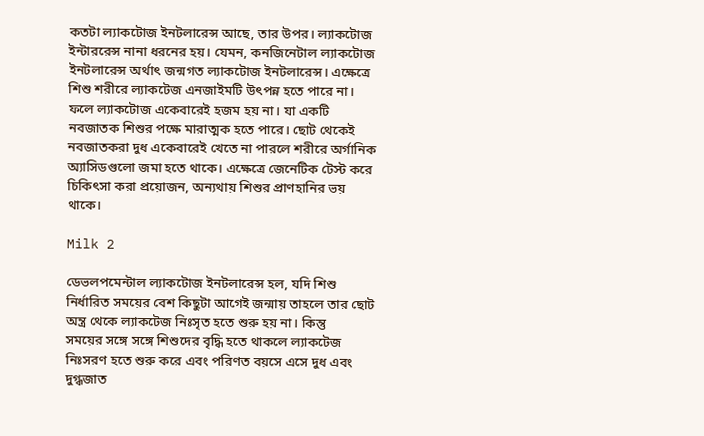কতটা ল্যাকটোজ ইনটলারেন্স আছে, তার উপর। ল্যাকটোজ ইন্টাররেন্স নানা ধরনের হয়। যেমন, কনজিনেটাল ল্যাকটোজ ইনটলারেন্স অর্থাৎ জন্মগত ল্যাকটোজ ইনটলারেন্স। এক্ষেত্রে শিশু শরীরে ল্যাকটেজ এনজাইমটি উৎপন্ন হতে পারে না। ফলে ল্যাকটোজ একেবারেই হজম হয় না। যা একটি নবজাতক শিশুর পক্ষে মারাত্মক হতে পারে। ছোট থেকেই নবজাতকরা দুধ একেবারেই খেতে না পারলে শরীরে অর্গানিক অ্যাসিডগুলো জমা হতে থাকে। এক্ষেত্রে জেনেটিক টেস্ট করে চিকিৎসা করা প্রয়োজন, অন্যথায় শিশুর প্রাণহানির ভয় থাকে।

Milk 2

ডেভলপমেন্টাল ল্যাকটোজ ইনটলারেন্স হল, যদি শিশু নির্ধারিত সময়ের বেশ কিছুটা আগেই জন্মায় তাহলে তার ছোট অন্ত্র থেকে ল্যাকটেজ নিঃসৃত হতে শুরু হয় না। কিন্তু
সময়ের সঙ্গে সঙ্গে শিশুদের বৃদ্ধি হতে থাকলে ল্যাকটেজ নিঃসরণ হতে শুরু করে এবং পরিণত বয়সে এসে দুধ এবং দুগ্ধজাত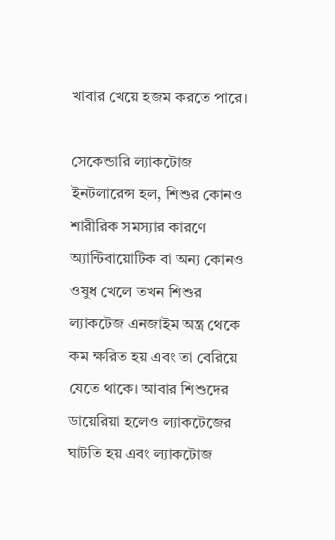খাবার খেয়ে হজম করতে পারে।

সেকেন্ডারি ল্যাকটোজ ইনটলারেন্স হল, শিশুর কোনও শারীরিক সমস্যার কারণে অ্যান্টিবায়োটিক বা অন্য কোনও ওষুধ খেলে তখন শিশুর ল্যাকটেজ এনজাইম অন্ত্র থেকে কম ক্ষরিত হয় এবং তা বেরিয়ে যেতে থাকে। আবার শিশুদের ডায়েরিয়া হলেও ল্যাকটেজের ঘাটতি হয় এবং ল্যাকটোজ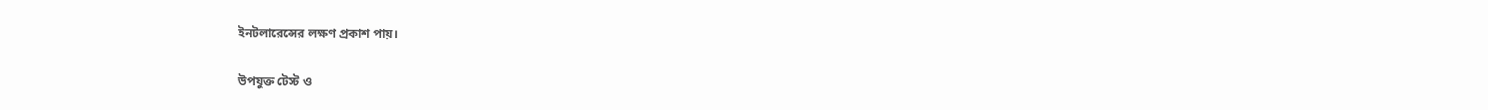ইনটলারেন্সের লক্ষণ প্রকাশ পায়।

উপযুক্ত টেস্ট ও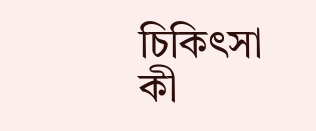চিকিৎসা কী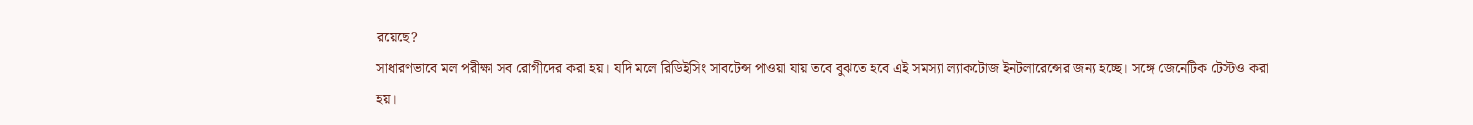রয়েছে?
সাধারণভাবে মল পরীক্ষা সব রোগীদের করা হয়। যদি মলে রিডিইসিং সাবটেন্স পাওয়া যায় তবে বুঝতে হবে এই সমস্যা ল্যাকটোজ ইনটলারেন্সের জন্য হচ্ছে। সঙ্গে জেনেটিক টেস্টও করা হয়।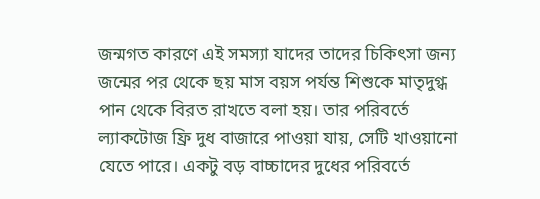জন্মগত কারণে এই সমস্যা যাদের তাদের চিকিৎসা জন্য জন্মের পর থেকে ছয় মাস বয়স পর্যন্ত শিশুকে মাতৃদুগ্ধ পান থেকে বিরত রাখতে বলা হয়। তার পরিবর্তে ল্যাকটোজ ফ্রি দুধ বাজারে পাওয়া যায়, সেটি খাওয়ানো যেতে পারে। একটু বড় বাচ্চাদের দুধের পরিবর্তে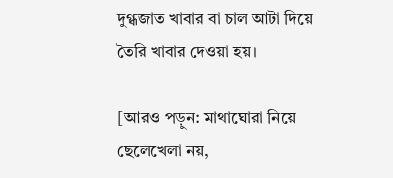দুগ্ধজাত খাবার বা চাল আটা দিয়ে তৈরি খাবার দেওয়া হয়।

[আরও পড়ুন: মাথাঘোরা নিয়ে ছেলেখেলা নয়,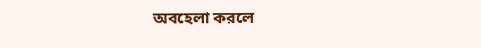অবহেলা করলে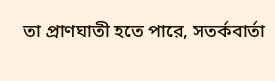তা প্রাণঘাতী হতে পারে, সতর্কবার্তা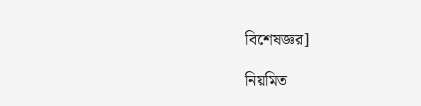বিশেষজ্ঞর]

নিয়মিত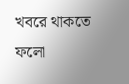খবরে থাকতে ফলো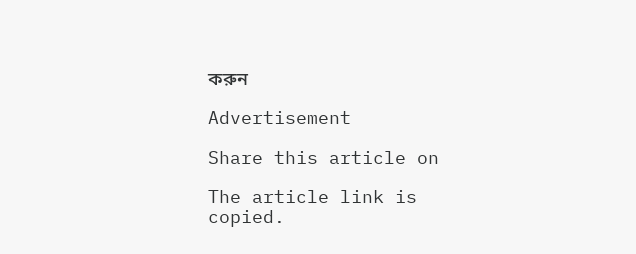করুন

Advertisement

Share this article on

The article link is copied.